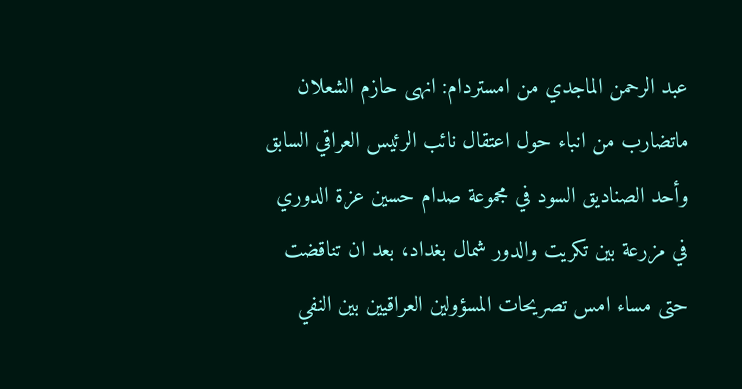عبد الرحمن الماجدي من امستردام: انهى حازم الشعلان ماتضارب من انباء حول اعتقال نائب الرئيس العراقي السابق وأحد الصناديق السود في مجموعة صدام حسين عزة الدوري في مزرعة بين تكريت والدور شمال بغداد، بعد ان تناقضت حتى مساء امس تصريحات المسؤولين العراقيين بين النفي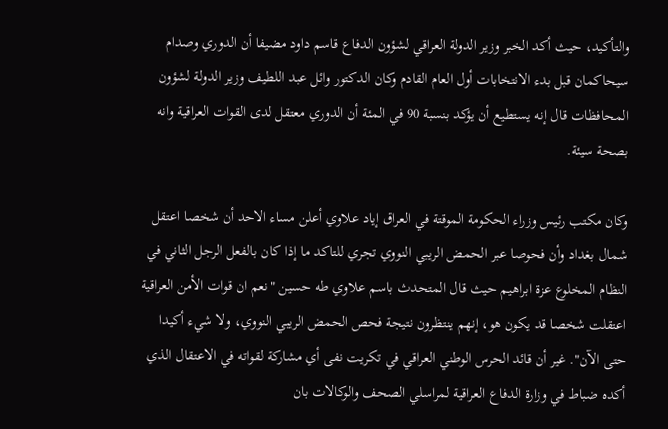والتأكيد، حيث أكد الخبر وزير الدولة العراقي لشؤون الدفاع قاسم داود مضيفا أن الدوري وصدام سيحاكمان قبل بدء الانتخابات أول العام القادم وكان الدكتور وائل عبد اللطيف وزير الدولة لشؤون المحافظات قال إنه يستطيع أن يؤكد بنسبة 90 في المئة أن الدوري معتقل لدى القوات العراقية وانه بصحة سيئة.

وكان مكتب رئيس وزراء الحكومة الموقتة في العراق إياد علاوي أعلن مساء الاحد أن شخصا اعتقل شمال بغداد وأن فحوصا عبر الحمض الريبي النووي تجري للتاكد ما إذا كان بالفعل الرجل الثاني في النظام المخلوع عزة ابراهيم حيث قال المتحدث باسم علاوي طه حسين "نعم ان قوات الأمن العراقية اعتقلت شخصا قد يكون هو، إنهم ينتظرون نتيجة فحص الحمض الريبي النووي، ولا شيء أكيدا حتى الآن". غير أن قائد الحرس الوطني العراقي في تكريت نفى أي مشاركة لقواته في الاعتقال الذي أكده ضباط في وزارة الدفاع العراقية لمراسلي الصحف والوكالات بان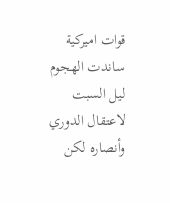قوات اميركية ساندت الهجوم ليل السبت لاعتقال الدوري وأنصاره لكن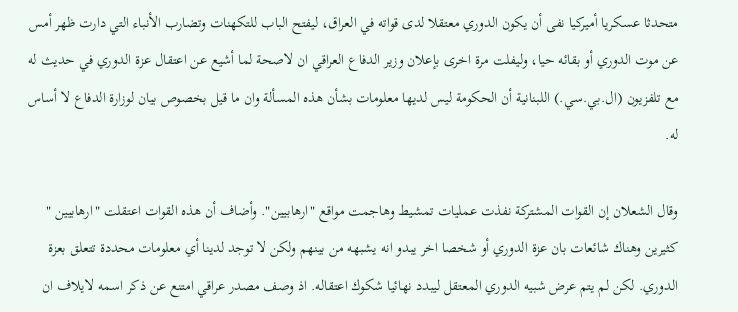متحدثا عسكريا أميركيا نفى أن يكون الدوري معتقلا لدى قواته في العراق، ليفتح الباب للتكهنات وتضارب الأنباء التي دارت ظهر أمس عن موت الدوري أو بقائه حيا، وليفلت مرة اخرى بإعلان وزير الدفاع العراقي ان لاصحة لما أشيع عن اعتقال عزة الدوري في حديث له مع تلفزيون (ال.بي.سي.) اللبنانية أن الحكومة ليس لديها معلومات بشأن هذه المسألة وان ما قيل بخصوص بيان لوزارة الدفاع لا أساس له.

وقال الشعلان إن القوات المشتركة نفذت عمليات تمشيط وهاجمت مواقع "ارهابيين". وأضاف أن هذه القوات اعتقلت "ارهابيين " كثيرين وهناك شائعات بان عزة الدوري أو شخصا اخر يبدو انه يشبهه من بينهم ولكن لا توجد لدينا أي معلومات محددة تتعلق بعزة الدوري. لكن لم يتم عرض شبيه الدوري المعتقل ليبدد نهائيا شكوك اعتقاله. اذ وصف مصدر عراقي امتنع عن ذكر اسمه لايلاف ان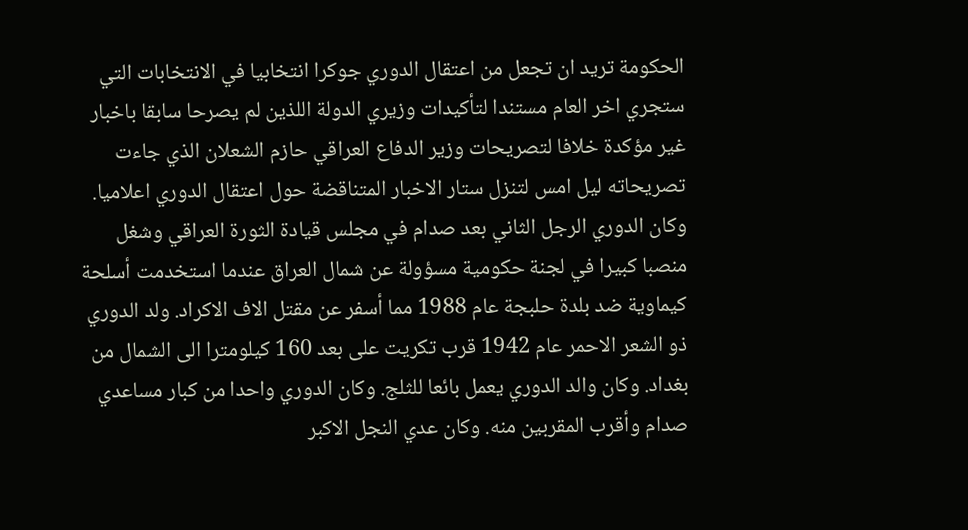الحكومة تريد ان تجعل من اعتقال الدوري جوكرا انتخابيا في الانتخابات التي ستجري اخر العام مستندا لتأكيدات وزيري الدولة اللذين لم يصرحا سابقا باخبار غير مؤكدة خلافا لتصريحات وزير الدفاع العراقي حازم الشعلان الذي جاءت تصريحاته ليل امس لتنزل ستار الاخبار المتناقضة حول اعتقال الدوري اعلاميا.
وكان الدوري الرجل الثاني بعد صدام في مجلس قيادة الثورة العراقي وشغل منصبا كبيرا في لجنة حكومية مسؤولة عن شمال العراق عندما استخدمت أسلحة كيماوية ضد بلدة حلبجة عام 1988 مما أسفر عن مقتل الاف الاكراد. ولد الدوري ذو الشعر الاحمر عام 1942 قرب تكريت على بعد 160 كيلومترا الى الشمال من بغداد. وكان والد الدوري يعمل بائعا للثلج. وكان الدوري واحدا من كبار مساعدي صدام وأقرب المقربين منه. وكان عدي النجل الاكبر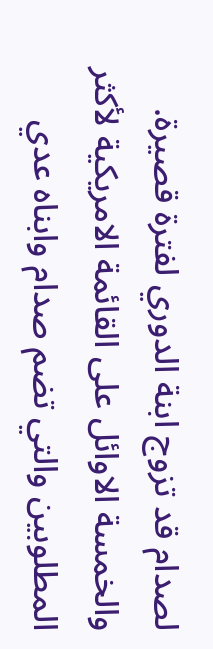لصدام قد تزوج ابنة الدوري لفترة قصيرة. والخمسة الاوائل على القائمة الامريكية لأكثر المطلوبين والتي تضم صدام وابناه عدي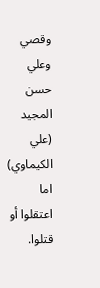وقصي وعلي حسن المجيد (علي الكيماوي) اما اعتقلوا أو قتلوا.